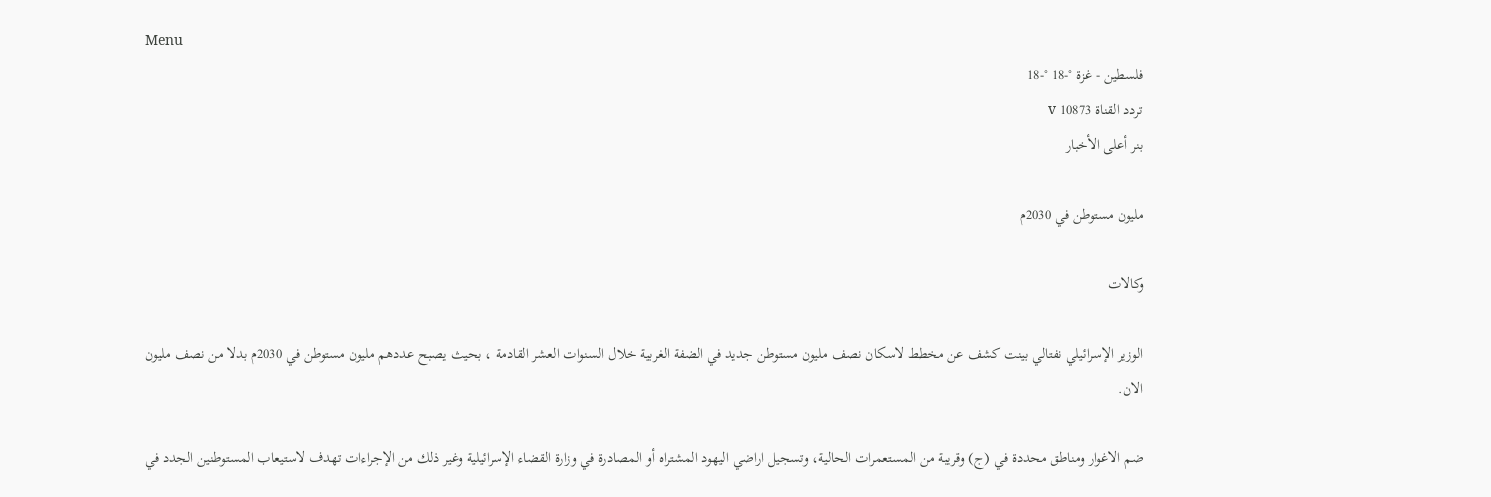Menu
فلسطين - غزة °-18 °-18
تردد القناة 10873 v
بنر أعلى الأخبار

مليون مستوطن في 2030م

وكالات

الوزير الإسرائيلي نفتالي بينت كشف عن مخطط لاسكان نصف مليون مستوطن جديد في الضفة الغربية خلال السنوات العشر القادمة ، بحيث يصبح عددهم مليون مستوطن في 2030م بدلا من نصف مليون الان.

ضم الاغوار ومناطق محددة في (ج) وقريبة من المستعمرات الحالية، وتسجيل اراضي اليهود المشتراه أو المصادرة في وزارة القضاء الإسرائيلية وغير ذلك من الإجراءات تهدف لاستيعاب المستوطنين الجدد في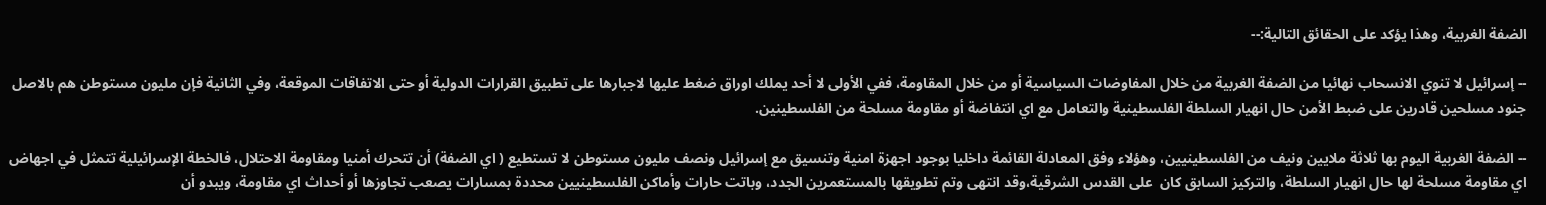الضفة الغربية، وهذا يؤكد على الحقائق التالية:--

-- إسرائيل لا تنوي الانسحاب نهائيا من الضفة الغربية من خلال المفاوضات السياسية أو من خلال المقاومة، ففي الأولى لا أحد يملك اوراق ضغط عليها لاجبارها على تطبيق القرارات الدولية أو حتى الاتفاقات الموقعة، وفي الثانية فإن مليون مستوطن هم بالاصل  جنود مسلحين قادرين على ضبط الأمن حال انهيار السلطة الفلسطينية والتعامل مع اي انتفاضة أو مقاومة مسلحة من الفلسطينين.

-- الضفة الغربية اليوم بها ثلاثة ملايين ونيف من الفلسطينيين، وهؤلاء وفق المعادلة القائمة داخليا بوجود اجهزة امنية وتنسيق مع إسرائيل ونصف مليون مستوطن لا تستطيع ( اي الضفة) أن تتحرك أمنيا ومقاومة الاحتلال، فالخطة الإسرائيلية تتمثل في اجهاض اي مقاومة مسلحة لها حال انهيار السلطة، والتركيز السابق كان  على القدس الشرقية،وقد انتهى وتم تطويقها بالمستعمرين الجدد، وباتت حارات وأماكن الفلسطينيين محددة بمسارات يصعب تجاوزها أو أحداث اي مقاومة، ويبدو أن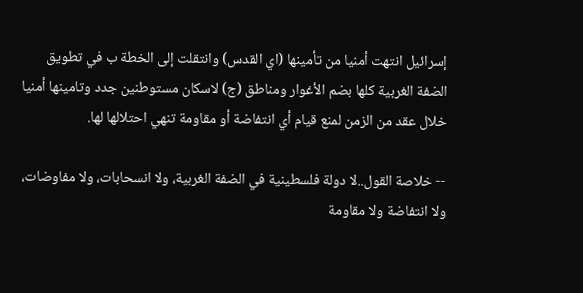إسرائيل انتهت أمنيا من تأمينها (اي القدس) وانتقلت إلى الخطة ب في تطويق الضفة الغربية كلها بضم الأغوار ومناطق (ج) لاسكان مستوطنين جدد وتامينها أمنيا خلال عقد من الزمن لمنع قيام أي انتفاضة أو مقاومة تنهي احتلالها لها.

-- خلاصة القول..لا دولة فلسطينية في الضفة الغربية، ولا انسحابات، ولا مفاوضات، ولا انتفاضة ولا مقاومة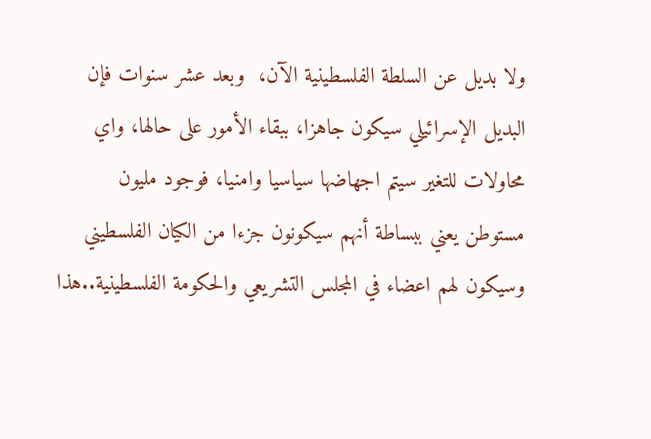ولا بديل عن السلطة الفلسطينية الآن،  وبعد عشر سنوات فإن البديل الإسرائيلي سيكون جاهزا، ببقاء الأمور على حالها، واي محاولات للتغير سيتم اجهاضها سياسيا وامنيا، فوجود مليون مستوطن يعني ببساطة أنهم سيكونون جزءا من الكيان الفلسطيني وسيكون لهم اعضاء في المجلس التشريعي والحكومة الفلسطينية..هذا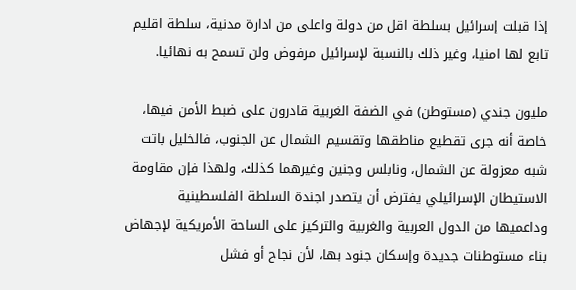إذا قبلت إسرائيل بسلطة اقل من دولة واعلى من ادارة مدنية، سلطة اقليم تابع لها امنيا، وغير ذلك بالنسبة لإسرائيل مرفوض ولن تسمح به نهائيا.

مليون جندي (مستوطن) في الضفة الغربية قادرون على ضبط الأمن فيها، خاصة أنه جرى تقطيع مناطقها وتقسيم الشمال عن الجنوب، فالخليل باتت شبه معزولة عن الشمال، ونابلس وجنين وغيرهما كذلك، ولهذا فإن مقاومة الاستيطان الإسرائيلي يفترض أن يتصدر اجندة السلطة الفلسطينية وداعميها من الدول العربية والغربية والتركيز على الساحة الأمريكية لإجهاض بناء مستوطنات جديدة وإسكان جنود بها، لأن نجاح أو فشل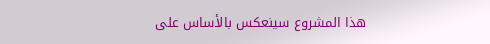هذا المشروع سينعكس بالأساس على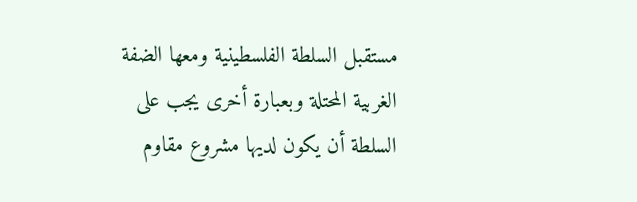مستقبل السلطة الفلسطينية ومعها الضفة الغربية المحتلة وبعبارة أخرى يجب على السلطة أن يكون لديها مشروع مقاوم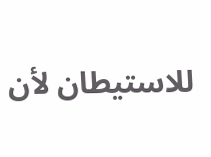للاستيطان لأن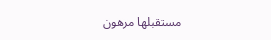مستقبلها مرهون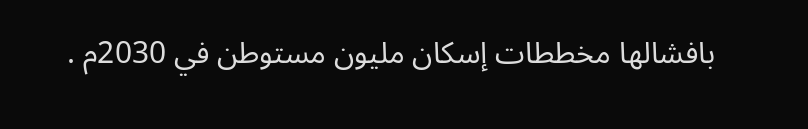بافشالها مخططات إسكان مليون مستوطن في 2030م .